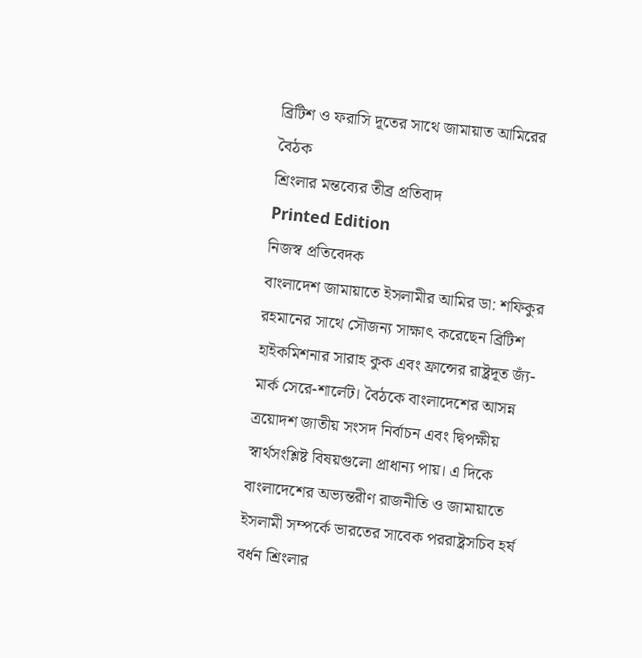ব্রিটিশ ও ফরাসি দূতের সাথে জামায়াত আমিরের বৈঠক
শ্রিংলার মন্তব্যের তীব্র প্রতিবাদ
Printed Edition
নিজস্ব প্রতিবেদক
বাংলাদেশ জামায়াতে ইসলামীর আমির ডা: শফিকুর রহমানের সাথে সৌজন্য সাক্ষাৎ করেছেন ব্রিটিশ হাইকমিশনার সারাহ কুক এবং ফ্রান্সের রাষ্ট্রদূত জ্যঁ-মার্ক সেরে-শার্লেট। বৈঠকে বাংলাদেশের আসন্ন ত্রয়োদশ জাতীয় সংসদ নির্বাচন এবং দ্বিপক্ষীয় স্বার্থসংশ্লিষ্ট বিষয়গুলো প্রাধান্য পায়। এ দিকে বাংলাদেশের অভ্যন্তরীণ রাজনীতি ও জামায়াতে ইসলামী সম্পর্কে ভারতের সাবেক পররাষ্ট্রসচিব হর্ষ বর্ধন শ্রিংলার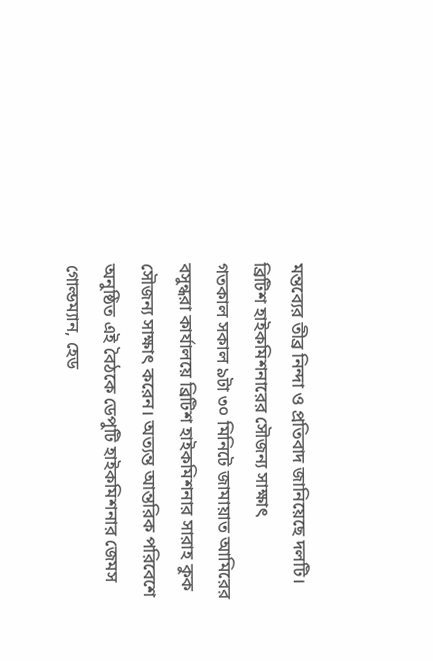মন্তব্যের তীব্র নিন্দা ও প্রতিবাদ জানিয়েছে দলটি।
ব্রিটিশ হাইকমিশনারের সৌজন্য সাক্ষাৎ
গতকাল সকাল ৯টা ৩০ মিনিটে জামায়াত আমিরের বসুন্ধরা কার্যালয়ে ব্রিটিশ হাইকমিশনার সারাহ কুক সৌজন্য সাক্ষাৎ করেন। অত্যন্ত আন্তরিক পরিবেশে অনুষ্ঠিত এই বৈঠকে ডেপুটি হাইকমিশনার জেমস গোল্ডম্যান, হেড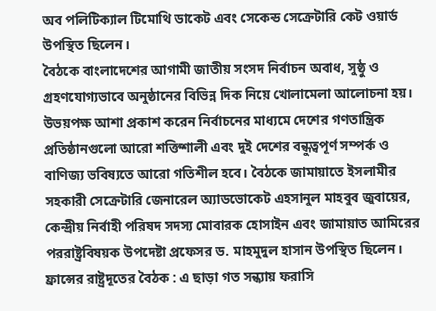অব পলিটিক্যাল টিমোথি ডাকেট এবং সেকেন্ড সেক্রেটারি কেট ওয়ার্ড উপস্থিত ছিলেন।
বৈঠকে বাংলাদেশের আগামী জাতীয় সংসদ নির্বাচন অবাধ, সুষ্ঠু ও গ্রহণযোগ্যভাবে অনুষ্ঠানের বিভিন্ন দিক নিয়ে খোলামেলা আলোচনা হয়। উভয়পক্ষ আশা প্রকাশ করেন নির্বাচনের মাধ্যমে দেশের গণতান্ত্রিক প্রতিষ্ঠানগুলো আরো শক্তিশালী এবং দুই দেশের বন্ধুত্বপূর্ণ সম্পর্ক ও বাণিজ্য ভবিষ্যতে আরো গতিশীল হবে। বৈঠকে জামায়াতে ইসলামীর সহকারী সেক্রেটারি জেনারেল অ্যাডভোকেট এহসানুল মাহবুব জুবায়ের, কেন্দ্রীয় নির্বাহী পরিষদ সদস্য মোবারক হোসাইন এবং জামায়াত আমিরের পররাষ্ট্রবিষয়ক উপদেষ্টা প্রফেসর ড. মাহমুদুল হাসান উপস্থিত ছিলেন।
ফ্রান্সের রাষ্ট্রদূতের বৈঠক : এ ছাড়া গত সন্ধ্যায় ফরাসি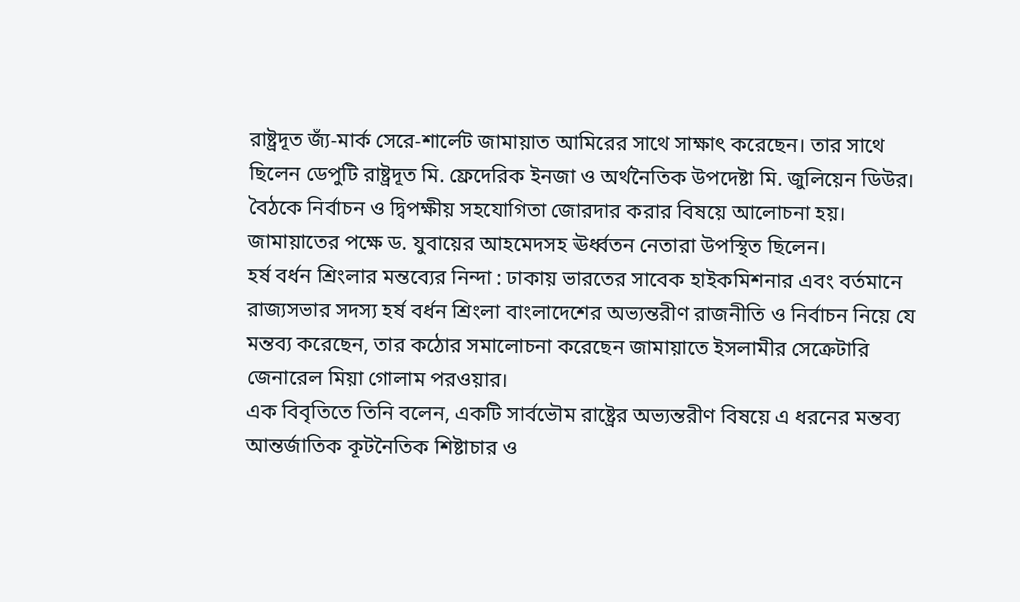রাষ্ট্রদূত জ্যঁ-মার্ক সেরে-শার্লেট জামায়াত আমিরের সাথে সাক্ষাৎ করেছেন। তার সাথে ছিলেন ডেপুটি রাষ্ট্রদূত মি. ফ্রেদেরিক ইনজা ও অর্থনৈতিক উপদেষ্টা মি. জুলিয়েন ডিউর। বৈঠকে নির্বাচন ও দ্বিপক্ষীয় সহযোগিতা জোরদার করার বিষয়ে আলোচনা হয়। জামায়াতের পক্ষে ড. যুবায়ের আহমেদসহ ঊর্ধ্বতন নেতারা উপস্থিত ছিলেন।
হর্ষ বর্ধন শ্রিংলার মন্তব্যের নিন্দা : ঢাকায় ভারতের সাবেক হাইকমিশনার এবং বর্তমানে রাজ্যসভার সদস্য হর্ষ বর্ধন শ্রিংলা বাংলাদেশের অভ্যন্তরীণ রাজনীতি ও নির্বাচন নিয়ে যে মন্তব্য করেছেন, তার কঠোর সমালোচনা করেছেন জামায়াতে ইসলামীর সেক্রেটারি জেনারেল মিয়া গোলাম পরওয়ার।
এক বিবৃতিতে তিনি বলেন, একটি সার্বভৌম রাষ্ট্রের অভ্যন্তরীণ বিষয়ে এ ধরনের মন্তব্য আন্তর্জাতিক কূটনৈতিক শিষ্টাচার ও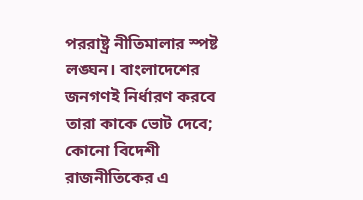পররাষ্ট্র নীতিমালার স্পষ্ট লঙ্ঘন। বাংলাদেশের জনগণই নির্ধারণ করবে তারা কাকে ভোট দেবে; কোনো বিদেশী রাজনীতিকের এ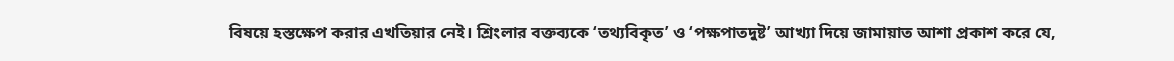বিষয়ে হস্তক্ষেপ করার এখতিয়ার নেই। শ্রিংলার বক্তব্যকে ‘তথ্যবিকৃত’ ও ‘পক্ষপাতদুষ্ট’ আখ্যা দিয়ে জামায়াত আশা প্রকাশ করে যে,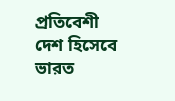প্রতিবেশী দেশ হিসেবে ভারত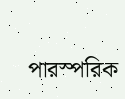পারস্পরিক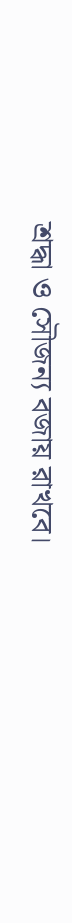শ্রদ্ধা ও সৌজন্য বজায় রাখবে।